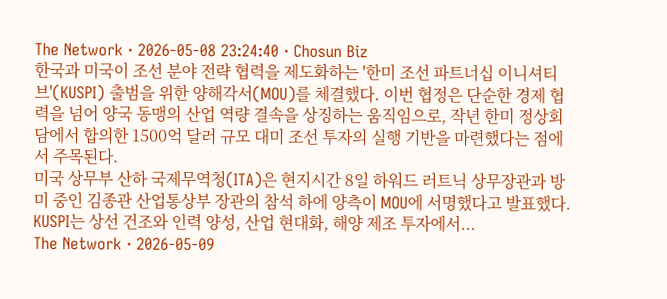The Network · 2026-05-08 23:24:40 · Chosun Biz
한국과 미국이 조선 분야 전략 협력을 제도화하는 '한미 조선 파트너십 이니셔티브'(KUSPI) 출범을 위한 양해각서(MOU)를 체결했다. 이번 협정은 단순한 경제 협력을 넘어 양국 동맹의 산업 역량 결속을 상징하는 움직임으로, 작년 한미 정상회담에서 합의한 1500억 달러 규모 대미 조선 투자의 실행 기반을 마련했다는 점에서 주목된다.
미국 상무부 산하 국제무역청(ITA)은 현지시간 8일 하워드 러트닉 상무장관과 방미 중인 김종관 산업통상부 장관의 참석 하에 양측이 MOU에 서명했다고 발표했다. KUSPI는 상선 건조와 인력 양성, 산업 현대화, 해양 제조 투자에서...
The Network · 2026-05-09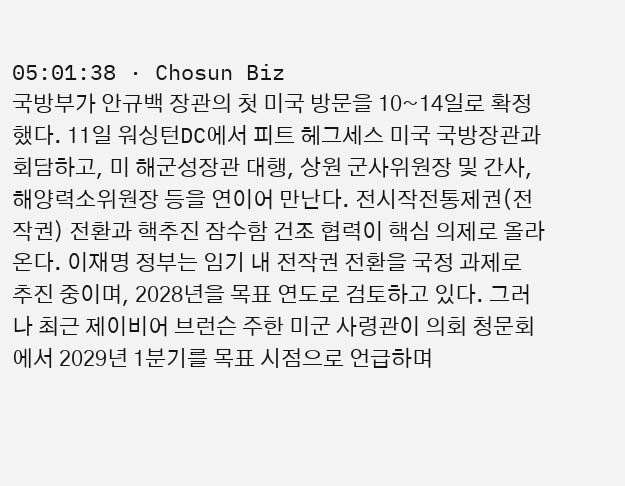05:01:38 · Chosun Biz
국방부가 안규백 장관의 첫 미국 방문을 10~14일로 확정했다. 11일 워싱턴DC에서 피트 헤그세스 미국 국방장관과 회담하고, 미 해군성장관 대행, 상원 군사위원장 및 간사, 해양력소위원장 등을 연이어 만난다. 전시작전통제권(전작권) 전환과 핵추진 잠수함 건조 협력이 핵심 의제로 올라온다. 이재명 정부는 임기 내 전작권 전환을 국정 과제로 추진 중이며, 2028년을 목표 연도로 검토하고 있다. 그러나 최근 제이비어 브런슨 주한 미군 사령관이 의회 청문회에서 2029년 1분기를 목표 시점으로 언급하며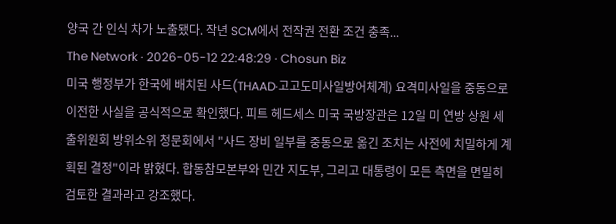양국 간 인식 차가 노출됐다. 작년 SCM에서 전작권 전환 조건 충족...
The Network · 2026-05-12 22:48:29 · Chosun Biz
미국 행정부가 한국에 배치된 사드(THAAD·고고도미사일방어체계) 요격미사일을 중동으로 이전한 사실을 공식적으로 확인했다. 피트 헤드세스 미국 국방장관은 12일 미 연방 상원 세출위원회 방위소위 청문회에서 "사드 장비 일부를 중동으로 옮긴 조치는 사전에 치밀하게 계획된 결정"이라 밝혔다. 합동참모본부와 민간 지도부, 그리고 대통령이 모든 측면을 면밀히 검토한 결과라고 강조했다.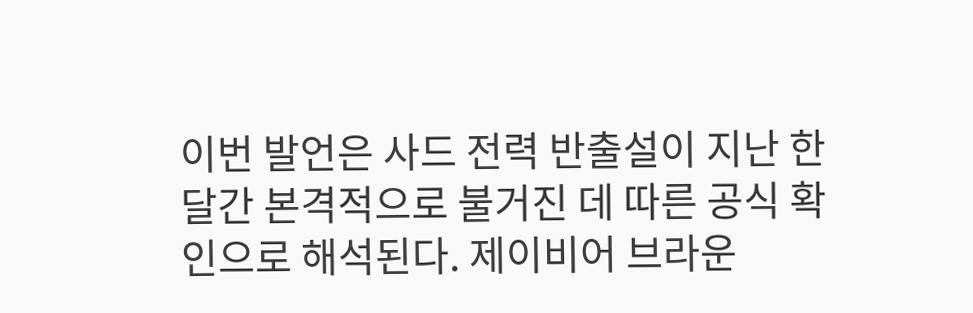이번 발언은 사드 전력 반출설이 지난 한 달간 본격적으로 불거진 데 따른 공식 확인으로 해석된다. 제이비어 브라운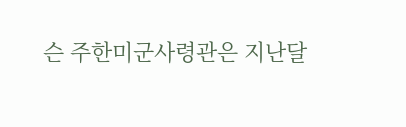슨 주한미군사령관은 지난달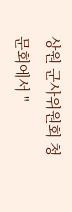상원 군사위원회 청문회에서 "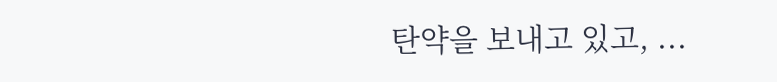탄약을 보내고 있고, ...